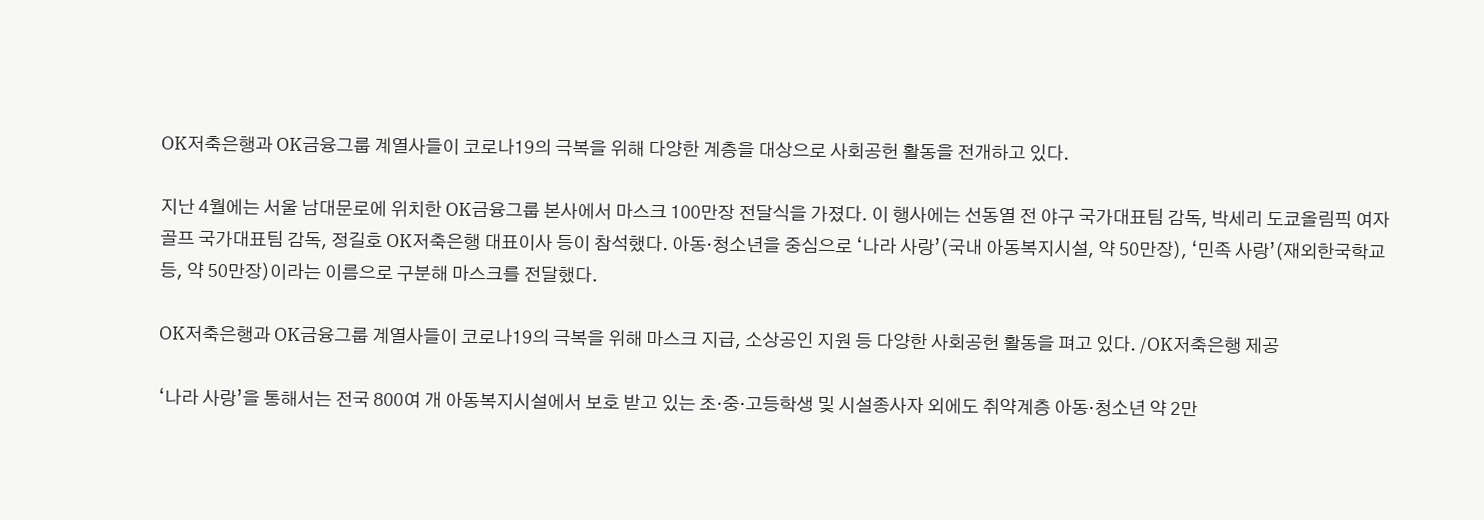OK저축은행과 OK금융그룹 계열사들이 코로나19의 극복을 위해 다양한 계층을 대상으로 사회공헌 활동을 전개하고 있다.

지난 4월에는 서울 남대문로에 위치한 OK금융그룹 본사에서 마스크 100만장 전달식을 가졌다. 이 행사에는 선동열 전 야구 국가대표팀 감독, 박세리 도쿄올림픽 여자 골프 국가대표팀 감독, 정길호 OK저축은행 대표이사 등이 참석했다. 아동·청소년을 중심으로 ‘나라 사랑’(국내 아동복지시설, 약 50만장), ‘민족 사랑’(재외한국학교 등, 약 50만장)이라는 이름으로 구분해 마스크를 전달했다.

OK저축은행과 OK금융그룹 계열사들이 코로나19의 극복을 위해 마스크 지급, 소상공인 지원 등 다양한 사회공헌 활동을 펴고 있다. /OK저축은행 제공

‘나라 사랑’을 통해서는 전국 800여 개 아동복지시설에서 보호 받고 있는 초·중·고등학생 및 시설종사자 외에도 취약계층 아동·청소년 약 2만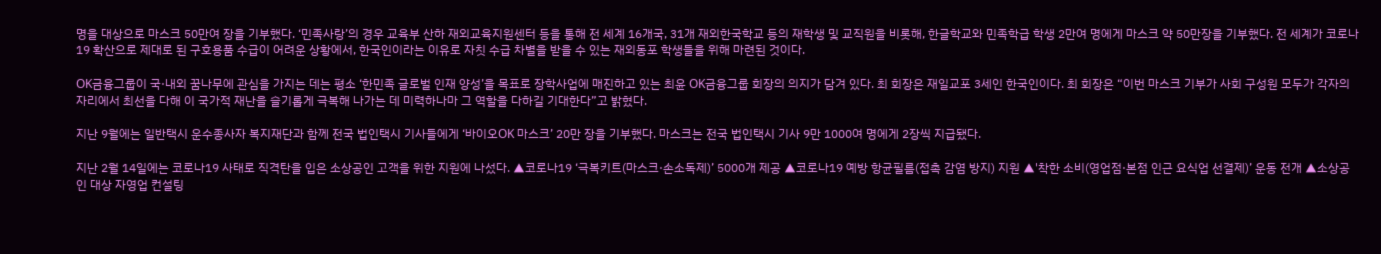명을 대상으로 마스크 50만여 장을 기부했다. ‘민족사랑’의 경우 교육부 산하 재외교육지원센터 등을 통해 전 세계 16개국, 31개 재외한국학교 등의 재학생 및 교직원을 비롯해, 한글학교와 민족학급 학생 2만여 명에게 마스크 약 50만장을 기부했다. 전 세계가 코로나19 확산으로 제대로 된 구호용품 수급이 어려운 상황에서, 한국인이라는 이유로 자칫 수급 차별을 받을 수 있는 재외동포 학생들을 위해 마련된 것이다.

OK금융그룹이 국·내외 꿈나무에 관심을 가지는 데는 평소 ‘한민족 글로벌 인재 양성’을 목표로 장학사업에 매진하고 있는 최윤 OK금융그룹 회장의 의지가 담겨 있다. 최 회장은 재일교포 3세인 한국인이다. 최 회장은 “이번 마스크 기부가 사회 구성원 모두가 각자의 자리에서 최선을 다해 이 국가적 재난을 슬기롭게 극복해 나가는 데 미력하나마 그 역할을 다하길 기대한다”고 밝혔다.

지난 9월에는 일반택시 운수종사자 복지재단과 함께 전국 법인택시 기사들에게 ‘바이오OK 마스크’ 20만 장을 기부했다. 마스크는 전국 법인택시 기사 9만 1000여 명에게 2장씩 지급됐다.

지난 2월 14일에는 코로나19 사태로 직격탄을 입은 소상공인 고객을 위한 지원에 나섰다. ▲코로나19 ‘극복키트(마스크·손소독제)’ 5000개 제공 ▲코로나19 예방 항균필름(접촉 감염 방지) 지원 ▲'착한 소비(영업점·본점 인근 요식업 선결제)’ 운동 전개 ▲소상공인 대상 자영업 컨설팅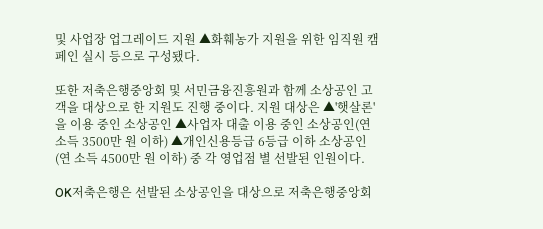및 사업장 업그레이드 지원 ▲화훼농가 지원을 위한 임직원 캠페인 실시 등으로 구성됐다.

또한 저축은행중앙회 및 서민금융진흥원과 함께 소상공인 고객을 대상으로 한 지원도 진행 중이다. 지원 대상은 ▲'햇살론'을 이용 중인 소상공인 ▲사업자 대출 이용 중인 소상공인(연 소득 3500만 원 이하) ▲개인신용등급 6등급 이하 소상공인(연 소득 4500만 원 이하) 중 각 영업점 별 선발된 인원이다.

OK저축은행은 선발된 소상공인을 대상으로 저축은행중앙회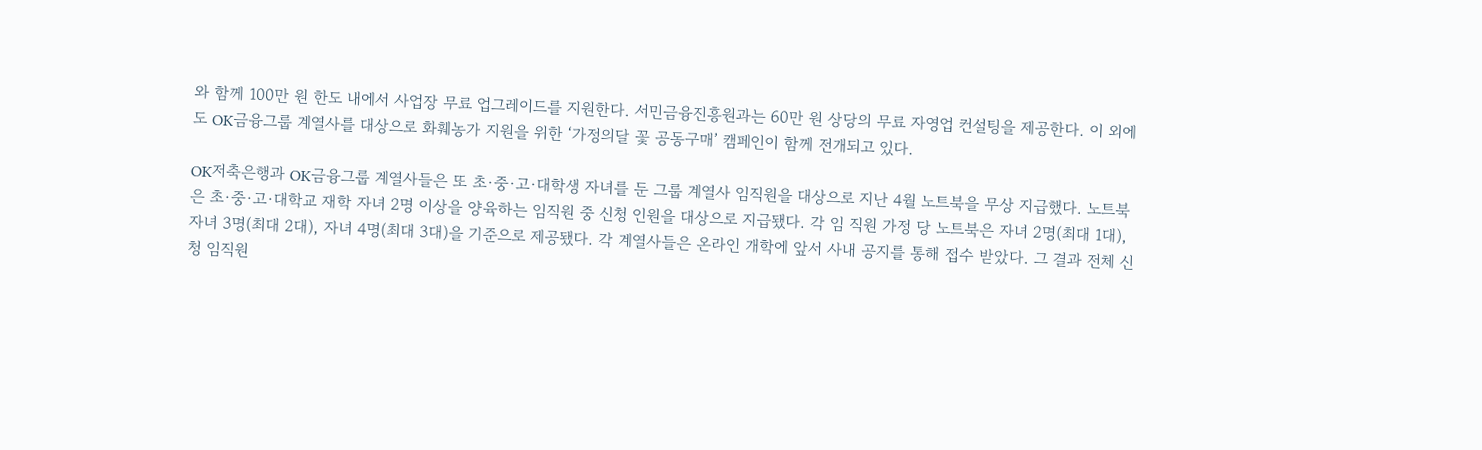와 함께 100만 원 한도 내에서 사업장 무료 업그레이드를 지원한다. 서민금융진흥원과는 60만 원 상당의 무료 자영업 컨설팅을 제공한다. 이 외에도 OK금융그룹 계열사를 대상으로 화훼농가 지원을 위한 ‘가정의달 꽃 공동구매’ 캠페인이 함께 전개되고 있다.

OK저축은행과 OK금융그룹 계열사들은 또 초·중·고·대학생 자녀를 둔 그룹 계열사 임직원을 대상으로 지난 4월 노트북을 무상 지급했다. 노트북은 초·중·고·대학교 재학 자녀 2명 이상을 양육하는 임직원 중 신청 인원을 대상으로 지급됐다. 각 임 직원 가정 당 노트북은 자녀 2명(최대 1대), 자녀 3명(최대 2대), 자녀 4명(최대 3대)을 기준으로 제공됐다. 각 계열사들은 온라인 개학에 앞서 사내 공지를 통해 접수 받았다. 그 결과 전체 신청 임직원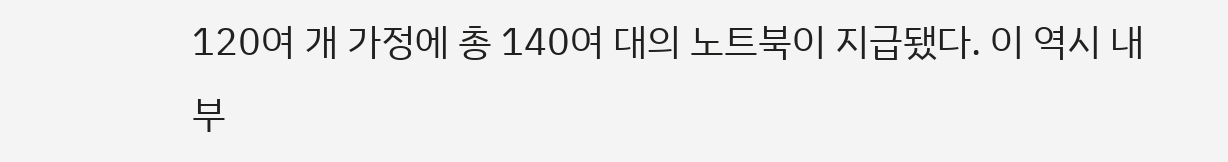120여 개 가정에 총 140여 대의 노트북이 지급됐다. 이 역시 내부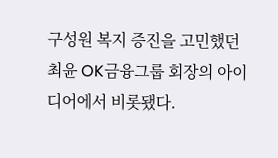구성원 복지 증진을 고민했던 최윤 OK금융그룹 회장의 아이디어에서 비롯됐다.